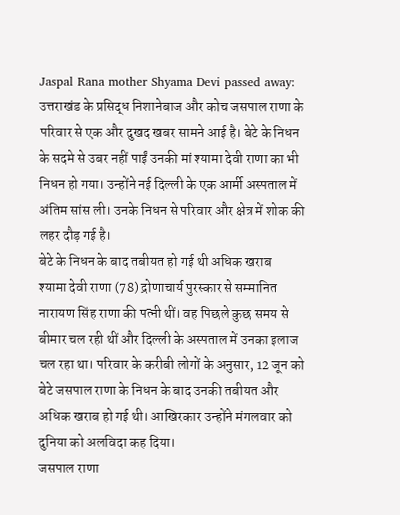Jaspal Rana mother Shyama Devi passed away: उत्तराखंड के प्रसिद्ध निशानेबाज और कोच जसपाल राणा के परिवार से एक और दुखद खबर सामने आई है। बेटे के निधन के सदमे से उबर नहीं पाईं उनकी मां श्यामा देवी राणा का भी निधन हो गया। उन्होंने नई दिल्ली के एक आर्मी अस्पताल में अंतिम सांस ली। उनके निधन से परिवार और क्षेत्र में शोक की लहर दौड़ गई है।
बेटे के निधन के बाद तबीयत हो गई थी अधिक खराब
श्यामा देवी राणा (78) द्रोणाचार्य पुरस्कार से सम्मानित नारायण सिंह राणा की पत्नी थीं। वह पिछले कुछ समय से बीमार चल रही थीं और दिल्ली के अस्पताल में उनका इलाज चल रहा था। परिवार के करीबी लोगों के अनुसार, 12 जून को बेटे जसपाल राणा के निधन के बाद उनकी तबीयत और अधिक खराब हो गई थी। आखिरकार उन्होंने मंगलवार को दुनिया को अलविदा कह दिया।
जसपाल राणा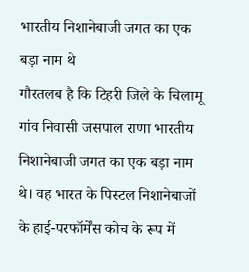भारतीय निशानेबाजी जगत का एक बड़ा नाम थे
गौरतलब है कि टिहरी जिले के चिलामू गांव निवासी जसपाल राणा भारतीय निशानेबाजी जगत का एक बड़ा नाम थे। वह भारत के पिस्टल निशानेबाजों के हाई-परफॉर्मेंस कोच के रूप में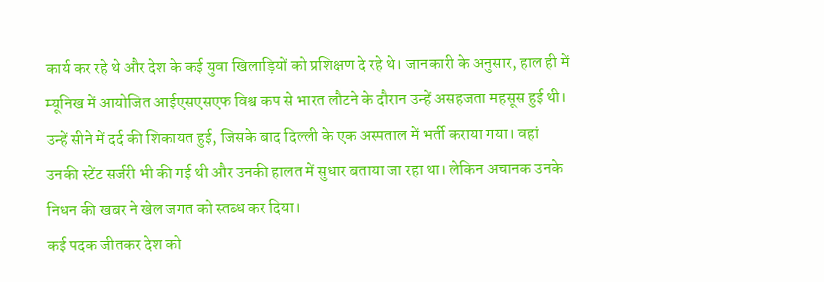कार्य कर रहे थे और देश के कई युवा खिलाड़ियों को प्रशिक्षण दे रहे थे। जानकारी के अनुसार, हाल ही में म्यूनिख में आयोजित आईएसएसएफ विश्व कप से भारत लौटने के दौरान उन्हें असहजता महसूस हुई थी। उन्हें सीने में दर्द की शिकायत हुई, जिसके बाद दिल्ली के एक अस्पताल में भर्ती कराया गया। वहां उनकी स्टेंट सर्जरी भी की गई थी और उनकी हालत में सुधार बताया जा रहा था। लेकिन अचानक उनके निधन की खबर ने खेल जगत को स्तब्ध कर दिया।
कई पदक जीतकर देश को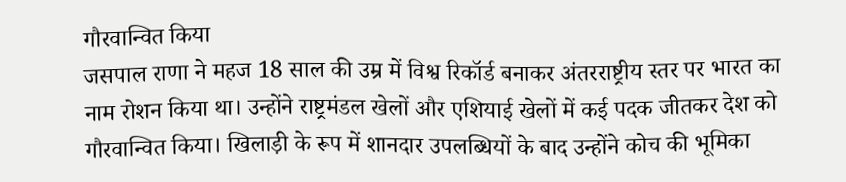गौरवान्वित किया
जसपाल राणा ने महज 18 साल की उम्र में विश्व रिकॉर्ड बनाकर अंतरराष्ट्रीय स्तर पर भारत का नाम रोशन किया था। उन्होंने राष्ट्रमंडल खेलों और एशियाई खेलों में कई पदक जीतकर देश को गौरवान्वित किया। खिलाड़ी के रूप में शानदार उपलब्धियों के बाद उन्होंने कोच की भूमिका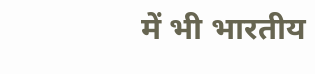में भी भारतीय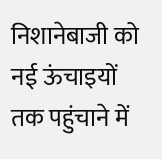निशानेबाजी को नई ऊंचाइयों तक पहुंचाने में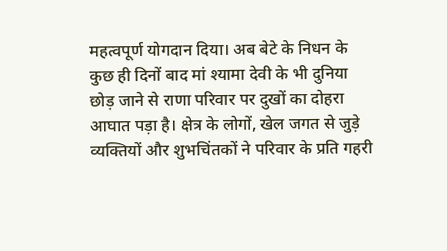महत्वपूर्ण योगदान दिया। अब बेटे के निधन के कुछ ही दिनों बाद मां श्यामा देवी के भी दुनिया छोड़ जाने से राणा परिवार पर दुखों का दोहरा आघात पड़ा है। क्षेत्र के लोगों, खेल जगत से जुड़े व्यक्तियों और शुभचिंतकों ने परिवार के प्रति गहरी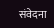संवेदना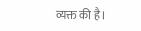व्यक्त की है।